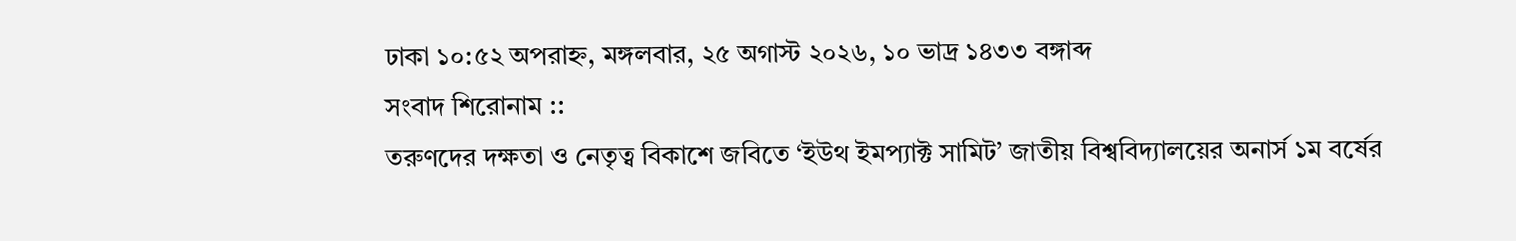ঢাকা ১০:৫২ অপরাহ্ন, মঙ্গলবার, ২৫ অগাস্ট ২০২৬, ১০ ভাদ্র ১৪৩৩ বঙ্গাব্দ
সংবাদ শিরোনাম ::
তরুণদের দক্ষতা ও নেতৃত্ব বিকাশে জবিতে ‘ইউথ ইমপ্যাক্ট সামিট’ জাতীয় বিশ্ববিদ্যালয়ের অনার্স ১ম বর্ষের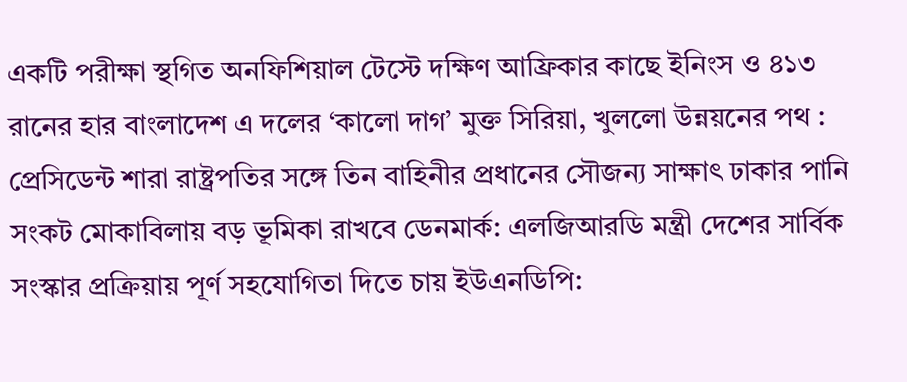একটি পরীক্ষা স্থগিত অনফিশিয়াল টেস্টে দক্ষিণ আফ্রিকার কাছে ইনিংস ও ৪১৩ রানের হার বাংলাদেশ এ দলের ‘কালো দাগ’ মুক্ত সিরিয়া, খুললো উন্নয়নের পথ : প্রেসিডেন্ট শারা রাষ্ট্রপতির সঙ্গে তিন বাহিনীর প্রধানের সৌজন্য সাক্ষাৎ ঢাকার পানি সংকট মোকাবিলায় বড় ভূমিকা রাখবে ডেনমার্ক: এলজিআরডি মন্ত্রী দেশের সার্বিক সংস্কার প্রক্রিয়ায় পূর্ণ সহযোগিতা দিতে চায় ইউএনডিপি: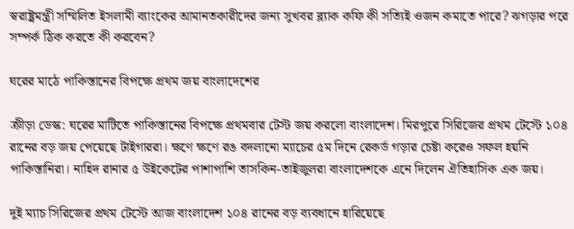স্বরাষ্ট্রমন্ত্রী সম্মিলিত ইসলামী ব্যাংকের আমানতকারীদের জন্য সুখবর ব্ল্যাক কফি কী সত্যিই ওজন কমাতে পারে? ঝগড়ার পরে সম্পর্ক ঠিক করতে কী করবেন?

ঘরের মাঠে পাকিস্তানের বিপক্ষে প্রথম জয় বাংলাদেশের

ক্রীড়া ডেস্ক: ঘরের মাটিতে পাকিস্তানের বিপক্ষে প্রথমবার টেস্ট জয় করলো বাংলাদেশ। মিরপুরে সিরিজের প্রথম টেস্টে ১০৪ রানের বড় জয় পেয়েছে টাইগাররা। ক্ষণে ক্ষণে রঙ বদলানো ম্যাচের ৫ম দিনে রেকর্ড গড়ার চেষ্টা করেও সফল হয়নি পাকিস্তানিরা। নাহিদ রানার ৫ উইকেটের পাশাপাশি তাসকিন-তাইজুলরা বাংলাদেশকে এনে দিলেন ঐতিহাসিক এক জয়।

দুই ম্যাচ সিরিজের প্রথম টেস্টে আজ বাংলাদেশ ১০৪ রানের বড় ব্যবধানে হারিয়েছে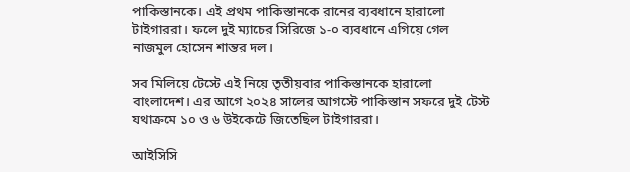পাকিস্তানকে। এই প্রথম পাকিস্তানকে রানের ব্যবধানে হারালো টাইগাররা। ফলে দুই ম্যাচের সিরিজে ১-০ ব্যবধানে এগিয়ে গেল নাজমুল হোসেন শান্তর দল।

সব মিলিয়ে টেস্টে এই নিয়ে তৃতীয়বার পাকিস্তানকে হারালো বাংলাদেশ। এর আগে ২০২৪ সালের আগস্টে পাকিস্তান সফরে দুই টেস্ট যথাক্রমে ১০ ও ৬ উইকেটে জিতেছিল টাইগাররা।

আইসিসি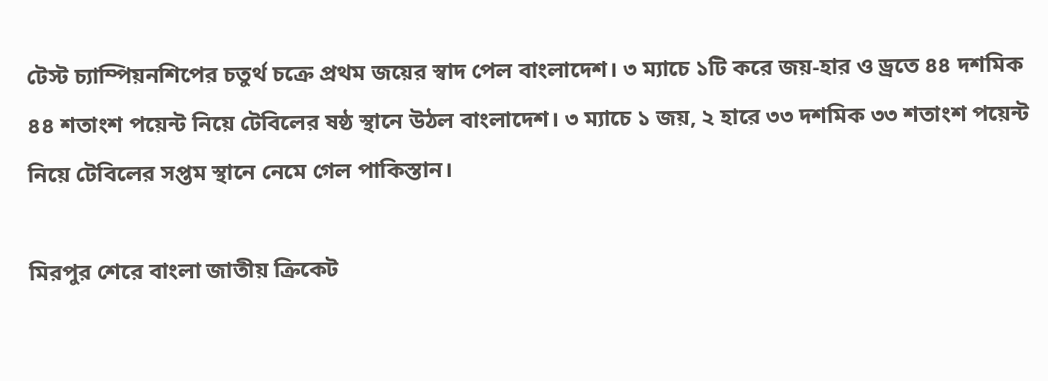টেস্ট চ্যাম্পিয়নশিপের চতুর্থ চক্রে প্রথম জয়ের স্বাদ পেল বাংলাদেশ। ৩ ম্যাচে ১টি করে জয়-হার ও ড্রতে ৪৪ দশমিক ৪৪ শতাংশ পয়েন্ট নিয়ে টেবিলের ষষ্ঠ স্থানে উঠল বাংলাদেশ। ৩ ম্যাচে ১ জয়, ২ হারে ৩৩ দশমিক ৩৩ শতাংশ পয়েন্ট নিয়ে টেবিলের সপ্তম স্থানে নেমে গেল পাকিস্তান।

মিরপুর শেরে বাংলা জাতীয় ক্রিকেট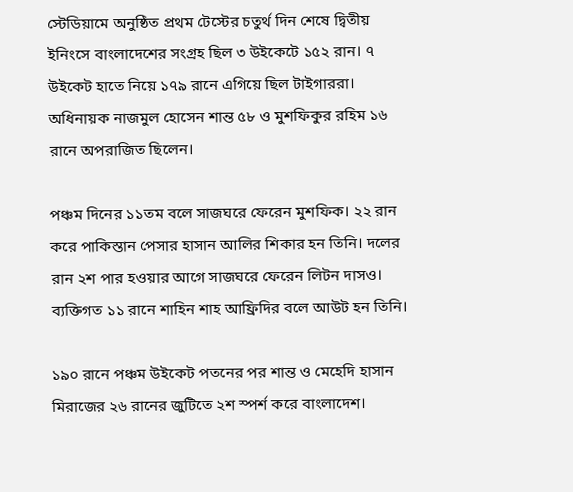স্টেডিয়ামে অনুষ্ঠিত প্রথম টেস্টের চতুর্থ দিন শেষে দ্বিতীয় ইনিংসে বাংলাদেশের সংগ্রহ ছিল ৩ উইকেটে ১৫২ রান। ৭ উইকেট হাতে নিয়ে ১৭৯ রানে এগিয়ে ছিল টাইগাররা। অধিনায়ক নাজমুল হোসেন শান্ত ৫৮ ও মুশফিকুর রহিম ১৬ রানে অপরাজিত ছিলেন।

পঞ্চম দিনের ১১তম বলে সাজঘরে ফেরেন মুশফিক। ২২ রান করে পাকিস্তান পেসার হাসান আলির শিকার হন তিনি। দলের রান ২শ পার হওয়ার আগে সাজঘরে ফেরেন লিটন দাসও। ব্যক্তিগত ১১ রানে শাহিন শাহ আফ্রিদির বলে আউট হন তিনি।

১৯০ রানে পঞ্চম উইকেট পতনের পর শান্ত ও মেহেদি হাসান মিরাজের ২৬ রানের জুটিতে ২শ স্পর্শ করে বাংলাদেশ।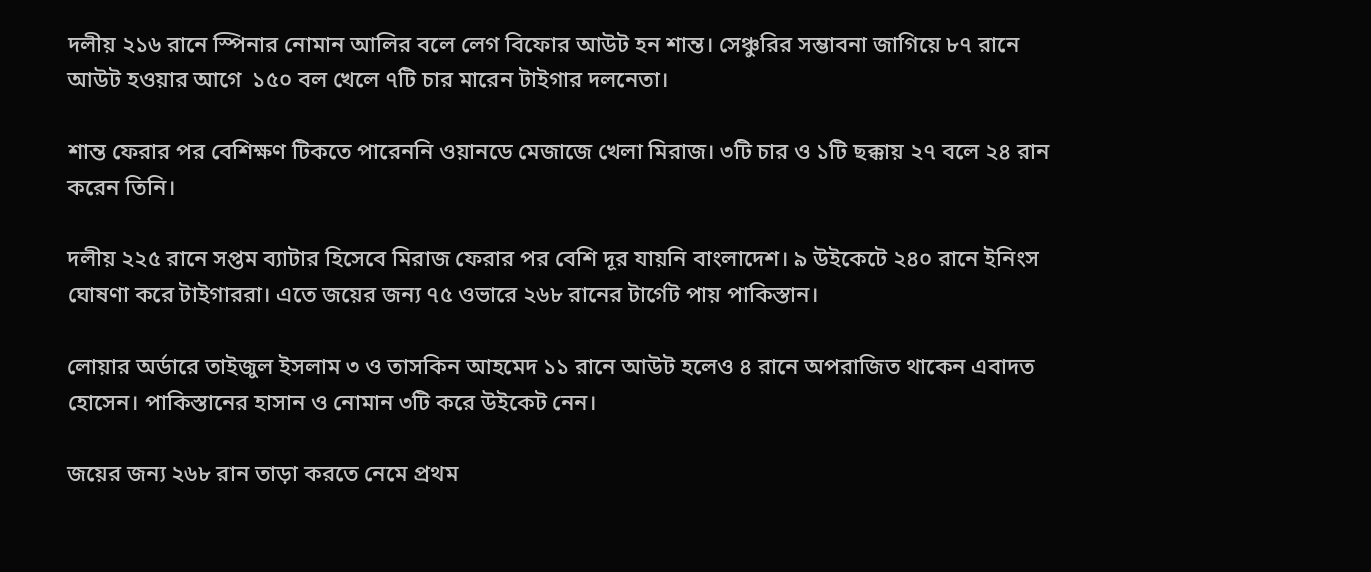দলীয় ২১৬ রানে স্পিনার নোমান আলির বলে লেগ বিফোর আউট হন শান্ত। সেঞ্চুরির সম্ভাবনা জাগিয়ে ৮৭ রানে আউট হওয়ার আগে  ১৫০ বল খেলে ৭টি চার মারেন টাইগার দলনেতা।

শান্ত ফেরার পর বেশিক্ষণ টিকতে পারেননি ওয়ানডে মেজাজে খেলা মিরাজ। ৩টি চার ও ১টি ছক্কায় ২৭ বলে ২৪ রান করেন তিনি।

দলীয় ২২৫ রানে সপ্তম ব্যাটার হিসেবে মিরাজ ফেরার পর বেশি দূর যায়নি বাংলাদেশ। ৯ উইকেটে ২৪০ রানে ইনিংস ঘোষণা করে টাইগাররা। এতে জয়ের জন্য ৭৫ ওভারে ২৬৮ রানের টার্গেট পায় পাকিস্তান।

লোয়ার অর্ডারে তাইজুল ইসলাম ৩ ও তাসকিন আহমেদ ১১ রানে আউট হলেও ৪ রানে অপরাজিত থাকেন এবাদত হোসেন। পাকিস্তানের হাসান ও নোমান ৩টি করে উইকেট নেন।

জয়ের জন্য ২৬৮ রান তাড়া করতে নেমে প্রথম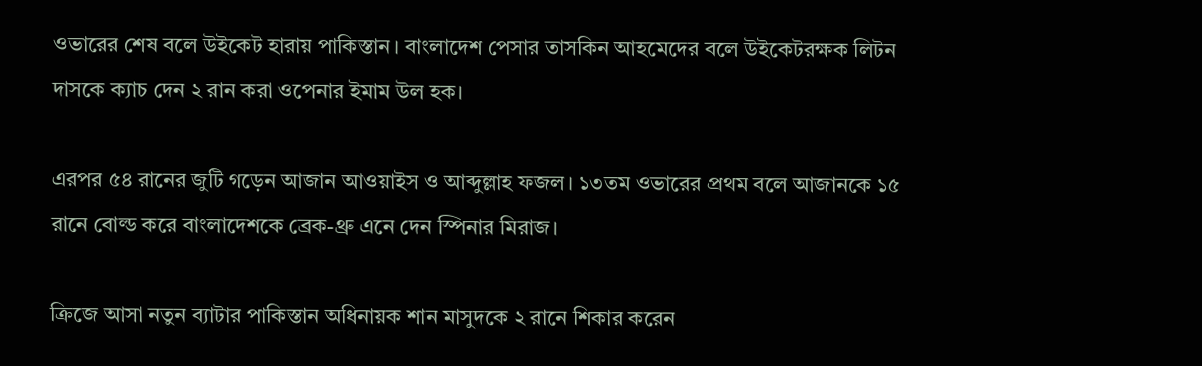ওভারের শেষ বলে উইকেট হারায় পাকিস্তান। বাংলাদেশ পেসার তাসকিন আহমেদের বলে উইকেটরক্ষক লিটন দাসকে ক্যাচ দেন ২ রান করা ওপেনার ইমাম উল হক।

এরপর ৫৪ রানের জুটি গড়েন আজান আওয়াইস ও আব্দুল্লাহ ফজল। ১৩তম ওভারের প্রথম বলে আজানকে ১৫ রানে বোল্ড করে বাংলাদেশকে ব্রেক-থ্রু এনে দেন স্পিনার মিরাজ।

ক্রিজে আসা নতুন ব্যাটার পাকিস্তান অধিনায়ক শান মাসুদকে ২ রানে শিকার করেন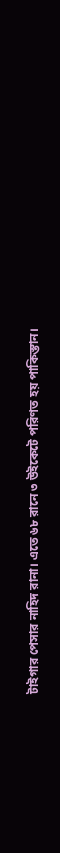টাইগার পেসার নাহিদ রানা। এতে ৬৮ রানে ৩ উইকেটে পরিণত হয় পাকিস্তান।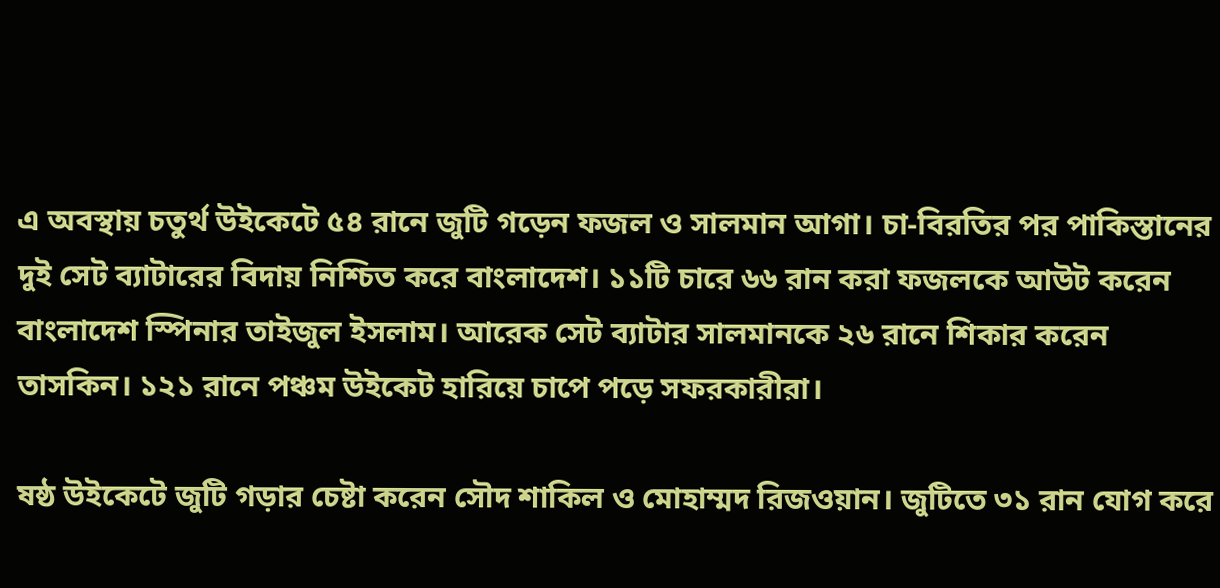এ অবস্থায় চতুর্থ উইকেটে ৫৪ রানে জুটি গড়েন ফজল ও সালমান আগা। চা-বিরতির পর পাকিস্তানের দুই সেট ব্যাটারের বিদায় নিশ্চিত করে বাংলাদেশ। ১১টি চারে ৬৬ রান করা ফজলকে আউট করেন বাংলাদেশ স্পিনার তাইজুল ইসলাম। আরেক সেট ব্যাটার সালমানকে ২৬ রানে শিকার করেন তাসকিন। ১২১ রানে পঞ্চম উইকেট হারিয়ে চাপে পড়ে সফরকারীরা।

ষষ্ঠ উইকেটে জুটি গড়ার চেষ্টা করেন সৌদ শাকিল ও মোহাম্মদ রিজওয়ান। জুটিতে ৩১ রান যোগ করে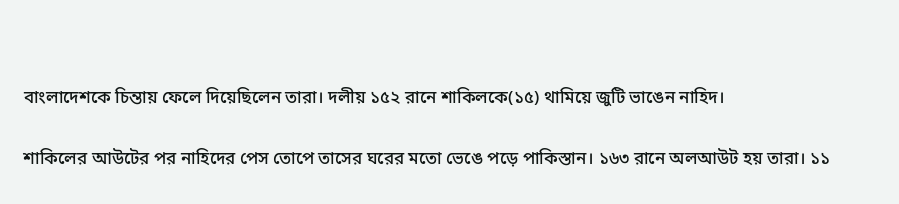বাংলাদেশকে চিন্তায় ফেলে দিয়েছিলেন তারা। দলীয় ১৫২ রানে শাকিলকে(১৫) থামিয়ে জুটি ভাঙেন নাহিদ।

শাকিলের আউটের পর নাহিদের পেস তোপে তাসের ঘরের মতো ভেঙে পড়ে পাকিস্তান। ১৬৩ রানে অলআউট হয় তারা। ১১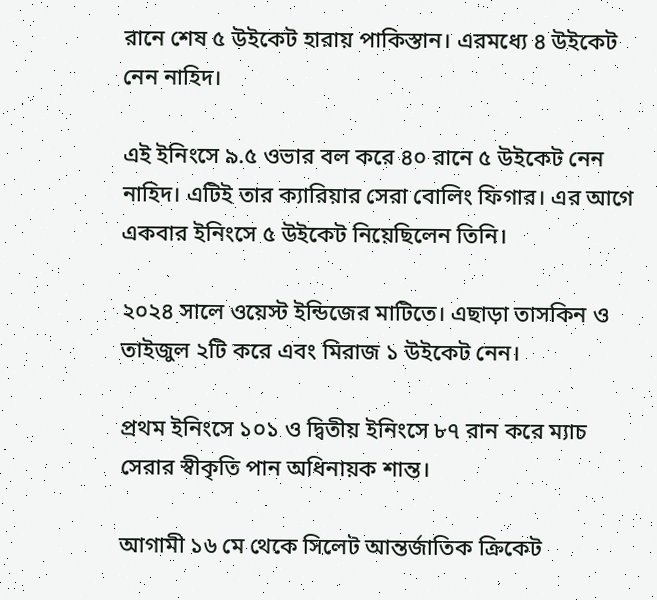রানে শেষ ৫ উইকেট হারায় পাকিস্তান। এরমধ্যে ৪ উইকেট নেন নাহিদ।

এই ইনিংসে ৯.৫ ওভার বল করে ৪০ রানে ৫ উইকেট নেন নাহিদ। এটিই তার ক্যারিয়ার সেরা বোলিং ফিগার। এর আগে একবার ইনিংসে ৫ উইকেট নিয়েছিলেন তিনি।

২০২৪ সালে ওয়েস্ট ইন্ডিজের মাটিতে। এছাড়া তাসকিন ও তাইজুল ২টি করে এবং মিরাজ ১ উইকেট নেন।

প্রথম ইনিংসে ১০১ ও দ্বিতীয় ইনিংসে ৮৭ রান করে ম্যাচ সেরার স্বীকৃতি পান অধিনায়ক শান্ত।

আগামী ১৬ মে থেকে সিলেট আন্তর্জাতিক ক্রিকেট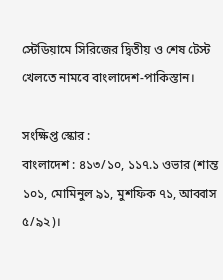স্টেডিয়ামে সিরিজের দ্বিতীয় ও শেষ টেস্ট খেলতে নামবে বাংলাদেশ-পাকিস্তান।

সংক্ষিপ্ত স্কোর :
বাংলাদেশ : ৪১৩/১০, ১১৭.১ ওভার (শান্ত ১০১, মোমিনুল ৯১, মুশফিক ৭১, আব্বাস ৫/৯২)।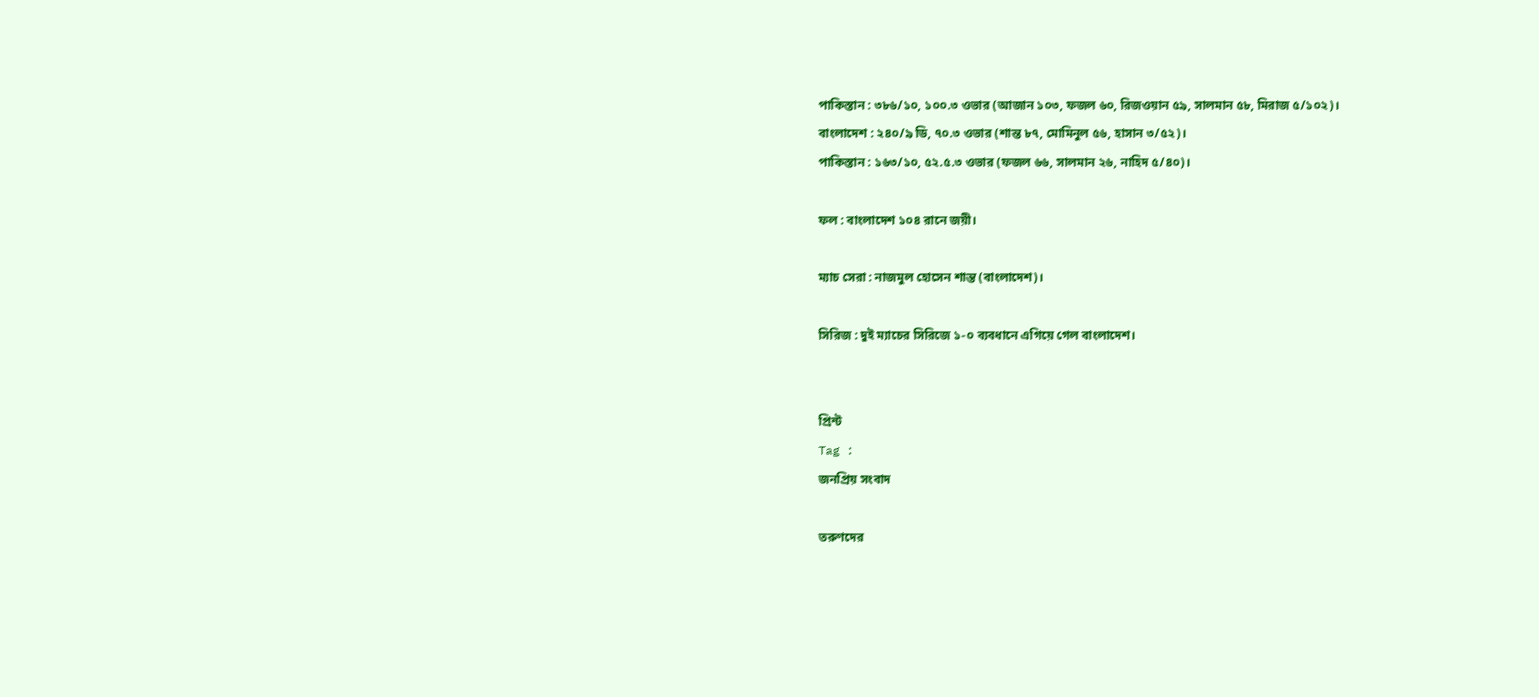পাকিস্তান : ৩৮৬/১০, ১০০.৩ ওভার (আজান ১০৩, ফজল ৬০, রিজওয়ান ৫৯, সালমান ৫৮, মিরাজ ৫/১০২)।
বাংলাদেশ : ২৪০/৯ ডি, ৭০.৩ ওভার (শান্ত ৮৭, মোমিনুল ৫৬, হাসান ৩/৫২)।
পাকিস্তান : ১৬৩/১০, ৫২.৫.৩ ওভার (ফজল ৬৬, সালমান ২৬, নাহিদ ৫/৪০)।

ফল : বাংলাদেশ ১০৪ রানে জয়ী।

ম্যাচ সেরা : নাজমুল হোসেন শান্ত (বাংলাদেশ)।

সিরিজ : দুই ম্যাচের সিরিজে ১-০ ব্যবধানে এগিয়ে গেল বাংলাদেশ।


প্রিন্ট
Tag :
জনপ্রিয় সংবাদ

তরুণদের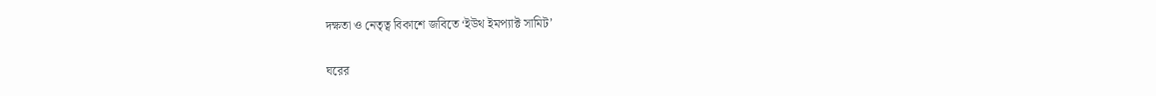দক্ষতা ও নেতৃত্ব বিকাশে জবিতে ‘ইউথ ইমপ্যাক্ট সামিট’

ঘরের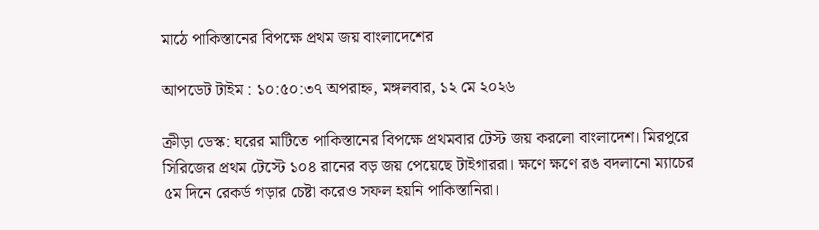মাঠে পাকিস্তানের বিপক্ষে প্রথম জয় বাংলাদেশের

আপডেট টাইম : ১০:৫০:৩৭ অপরাহ্ন, মঙ্গলবার, ১২ মে ২০২৬

ক্রীড়া ডেস্ক: ঘরের মাটিতে পাকিস্তানের বিপক্ষে প্রথমবার টেস্ট জয় করলো বাংলাদেশ। মিরপুরে সিরিজের প্রথম টেস্টে ১০৪ রানের বড় জয় পেয়েছে টাইগাররা। ক্ষণে ক্ষণে রঙ বদলানো ম্যাচের ৫ম দিনে রেকর্ড গড়ার চেষ্টা করেও সফল হয়নি পাকিস্তানিরা।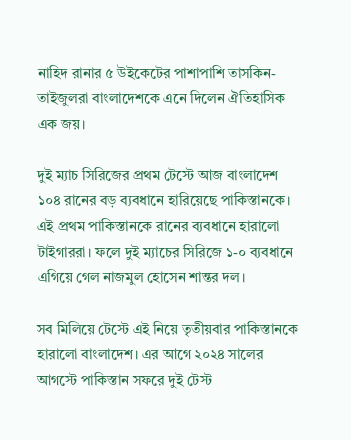নাহিদ রানার ৫ উইকেটের পাশাপাশি তাসকিন-তাইজুলরা বাংলাদেশকে এনে দিলেন ঐতিহাসিক এক জয়।

দুই ম্যাচ সিরিজের প্রথম টেস্টে আজ বাংলাদেশ ১০৪ রানের বড় ব্যবধানে হারিয়েছে পাকিস্তানকে। এই প্রথম পাকিস্তানকে রানের ব্যবধানে হারালো টাইগাররা। ফলে দুই ম্যাচের সিরিজে ১-০ ব্যবধানে এগিয়ে গেল নাজমুল হোসেন শান্তর দল।

সব মিলিয়ে টেস্টে এই নিয়ে তৃতীয়বার পাকিস্তানকে হারালো বাংলাদেশ। এর আগে ২০২৪ সালের আগস্টে পাকিস্তান সফরে দুই টেস্ট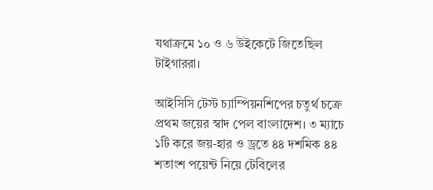যথাক্রমে ১০ ও ৬ উইকেটে জিতেছিল টাইগাররা।

আইসিসি টেস্ট চ্যাম্পিয়নশিপের চতুর্থ চক্রে প্রথম জয়ের স্বাদ পেল বাংলাদেশ। ৩ ম্যাচে ১টি করে জয়-হার ও ড্রতে ৪৪ দশমিক ৪৪ শতাংশ পয়েন্ট নিয়ে টেবিলের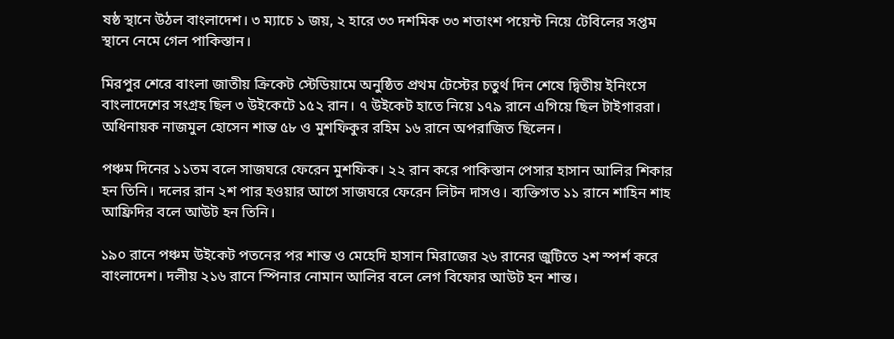ষষ্ঠ স্থানে উঠল বাংলাদেশ। ৩ ম্যাচে ১ জয়, ২ হারে ৩৩ দশমিক ৩৩ শতাংশ পয়েন্ট নিয়ে টেবিলের সপ্তম স্থানে নেমে গেল পাকিস্তান।

মিরপুর শেরে বাংলা জাতীয় ক্রিকেট স্টেডিয়ামে অনুষ্ঠিত প্রথম টেস্টের চতুর্থ দিন শেষে দ্বিতীয় ইনিংসে বাংলাদেশের সংগ্রহ ছিল ৩ উইকেটে ১৫২ রান। ৭ উইকেট হাতে নিয়ে ১৭৯ রানে এগিয়ে ছিল টাইগাররা। অধিনায়ক নাজমুল হোসেন শান্ত ৫৮ ও মুশফিকুর রহিম ১৬ রানে অপরাজিত ছিলেন।

পঞ্চম দিনের ১১তম বলে সাজঘরে ফেরেন মুশফিক। ২২ রান করে পাকিস্তান পেসার হাসান আলির শিকার হন তিনি। দলের রান ২শ পার হওয়ার আগে সাজঘরে ফেরেন লিটন দাসও। ব্যক্তিগত ১১ রানে শাহিন শাহ আফ্রিদির বলে আউট হন তিনি।

১৯০ রানে পঞ্চম উইকেট পতনের পর শান্ত ও মেহেদি হাসান মিরাজের ২৬ রানের জুটিতে ২শ স্পর্শ করে বাংলাদেশ। দলীয় ২১৬ রানে স্পিনার নোমান আলির বলে লেগ বিফোর আউট হন শান্ত।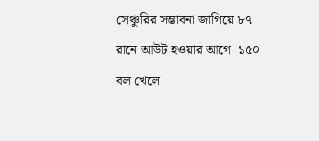সেঞ্চুরির সম্ভাবনা জাগিয়ে ৮৭ রানে আউট হওয়ার আগে  ১৫০ বল খেলে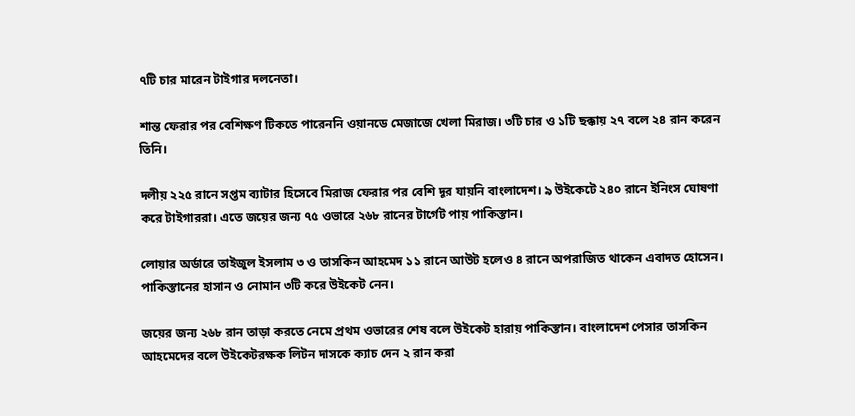৭টি চার মারেন টাইগার দলনেতা।

শান্ত ফেরার পর বেশিক্ষণ টিকতে পারেননি ওয়ানডে মেজাজে খেলা মিরাজ। ৩টি চার ও ১টি ছক্কায় ২৭ বলে ২৪ রান করেন তিনি।

দলীয় ২২৫ রানে সপ্তম ব্যাটার হিসেবে মিরাজ ফেরার পর বেশি দূর যায়নি বাংলাদেশ। ৯ উইকেটে ২৪০ রানে ইনিংস ঘোষণা করে টাইগাররা। এতে জয়ের জন্য ৭৫ ওভারে ২৬৮ রানের টার্গেট পায় পাকিস্তান।

লোয়ার অর্ডারে তাইজুল ইসলাম ৩ ও তাসকিন আহমেদ ১১ রানে আউট হলেও ৪ রানে অপরাজিত থাকেন এবাদত হোসেন। পাকিস্তানের হাসান ও নোমান ৩টি করে উইকেট নেন।

জয়ের জন্য ২৬৮ রান তাড়া করতে নেমে প্রথম ওভারের শেষ বলে উইকেট হারায় পাকিস্তান। বাংলাদেশ পেসার তাসকিন আহমেদের বলে উইকেটরক্ষক লিটন দাসকে ক্যাচ দেন ২ রান করা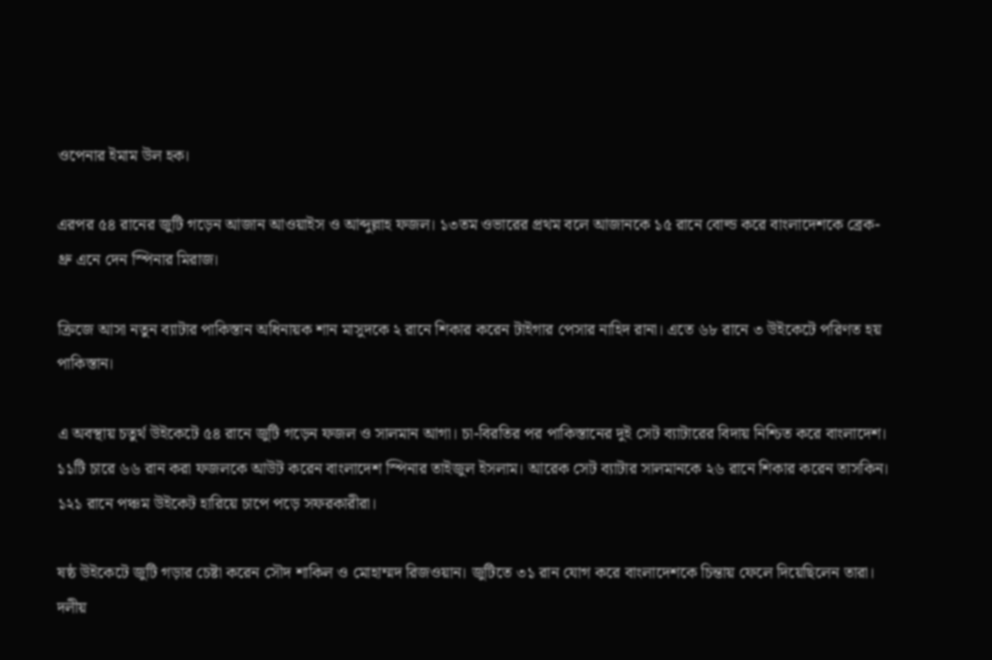ওপেনার ইমাম উল হক।

এরপর ৫৪ রানের জুটি গড়েন আজান আওয়াইস ও আব্দুল্লাহ ফজল। ১৩তম ওভারের প্রথম বলে আজানকে ১৫ রানে বোল্ড করে বাংলাদেশকে ব্রেক-থ্রু এনে দেন স্পিনার মিরাজ।

ক্রিজে আসা নতুন ব্যাটার পাকিস্তান অধিনায়ক শান মাসুদকে ২ রানে শিকার করেন টাইগার পেসার নাহিদ রানা। এতে ৬৮ রানে ৩ উইকেটে পরিণত হয় পাকিস্তান।

এ অবস্থায় চতুর্থ উইকেটে ৫৪ রানে জুটি গড়েন ফজল ও সালমান আগা। চা-বিরতির পর পাকিস্তানের দুই সেট ব্যাটারের বিদায় নিশ্চিত করে বাংলাদেশ। ১১টি চারে ৬৬ রান করা ফজলকে আউট করেন বাংলাদেশ স্পিনার তাইজুল ইসলাম। আরেক সেট ব্যাটার সালমানকে ২৬ রানে শিকার করেন তাসকিন। ১২১ রানে পঞ্চম উইকেট হারিয়ে চাপে পড়ে সফরকারীরা।

ষষ্ঠ উইকেটে জুটি গড়ার চেষ্টা করেন সৌদ শাকিল ও মোহাম্মদ রিজওয়ান। জুটিতে ৩১ রান যোগ করে বাংলাদেশকে চিন্তায় ফেলে দিয়েছিলেন তারা। দলীয়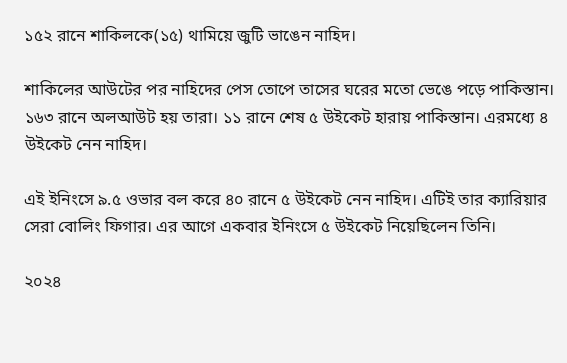১৫২ রানে শাকিলকে(১৫) থামিয়ে জুটি ভাঙেন নাহিদ।

শাকিলের আউটের পর নাহিদের পেস তোপে তাসের ঘরের মতো ভেঙে পড়ে পাকিস্তান। ১৬৩ রানে অলআউট হয় তারা। ১১ রানে শেষ ৫ উইকেট হারায় পাকিস্তান। এরমধ্যে ৪ উইকেট নেন নাহিদ।

এই ইনিংসে ৯.৫ ওভার বল করে ৪০ রানে ৫ উইকেট নেন নাহিদ। এটিই তার ক্যারিয়ার সেরা বোলিং ফিগার। এর আগে একবার ইনিংসে ৫ উইকেট নিয়েছিলেন তিনি।

২০২৪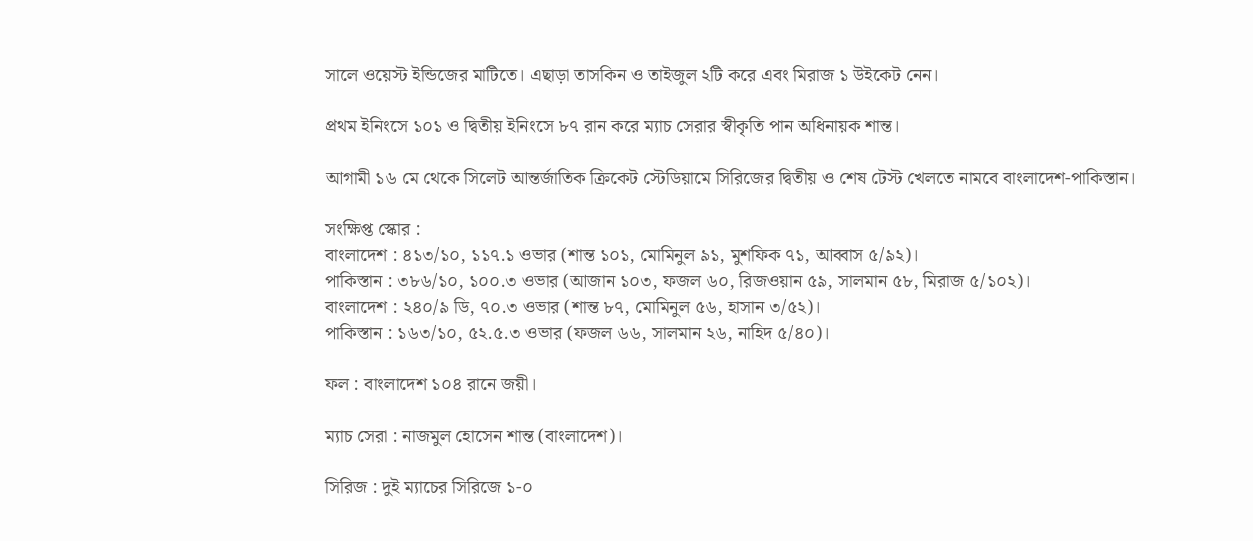সালে ওয়েস্ট ইন্ডিজের মাটিতে। এছাড়া তাসকিন ও তাইজুল ২টি করে এবং মিরাজ ১ উইকেট নেন।

প্রথম ইনিংসে ১০১ ও দ্বিতীয় ইনিংসে ৮৭ রান করে ম্যাচ সেরার স্বীকৃতি পান অধিনায়ক শান্ত।

আগামী ১৬ মে থেকে সিলেট আন্তর্জাতিক ক্রিকেট স্টেডিয়ামে সিরিজের দ্বিতীয় ও শেষ টেস্ট খেলতে নামবে বাংলাদেশ-পাকিস্তান।

সংক্ষিপ্ত স্কোর :
বাংলাদেশ : ৪১৩/১০, ১১৭.১ ওভার (শান্ত ১০১, মোমিনুল ৯১, মুশফিক ৭১, আব্বাস ৫/৯২)।
পাকিস্তান : ৩৮৬/১০, ১০০.৩ ওভার (আজান ১০৩, ফজল ৬০, রিজওয়ান ৫৯, সালমান ৫৮, মিরাজ ৫/১০২)।
বাংলাদেশ : ২৪০/৯ ডি, ৭০.৩ ওভার (শান্ত ৮৭, মোমিনুল ৫৬, হাসান ৩/৫২)।
পাকিস্তান : ১৬৩/১০, ৫২.৫.৩ ওভার (ফজল ৬৬, সালমান ২৬, নাহিদ ৫/৪০)।

ফল : বাংলাদেশ ১০৪ রানে জয়ী।

ম্যাচ সেরা : নাজমুল হোসেন শান্ত (বাংলাদেশ)।

সিরিজ : দুই ম্যাচের সিরিজে ১-০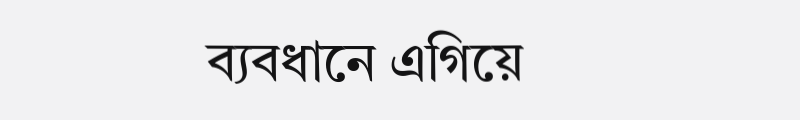ব্যবধানে এগিয়ে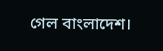গেল বাংলাদেশ।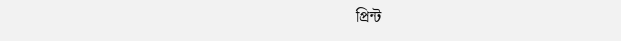প্রিন্ট